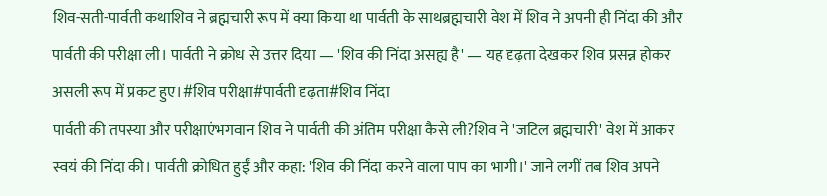शिव-सती-पार्वती कथाशिव ने ब्रह्मचारी रूप में क्या किया था पार्वती के साथब्रह्मचारी वेश में शिव ने अपनी ही निंदा की और पार्वती की परीक्षा ली। पार्वती ने क्रोध से उत्तर दिया — 'शिव की निंदा असह्य है' — यह दृढ़ता देखकर शिव प्रसन्न होकर असली रूप में प्रकट हुए।#शिव परीक्षा#पार्वती दृढ़ता#शिव निंदा
पार्वती की तपस्या और परीक्षाएंभगवान शिव ने पार्वती की अंतिम परीक्षा कैसे ली?शिव ने 'जटिल ब्रह्मचारी' वेश में आकर स्वयं की निंदा की। पार्वती क्रोधित हुईं और कहा: 'शिव की निंदा करने वाला पाप का भागी।' जाने लगीं तब शिव अपने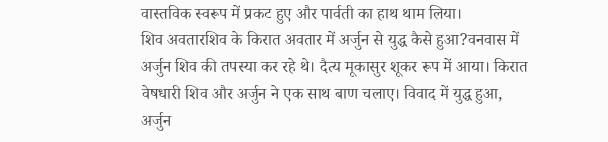वास्तविक स्वरूप में प्रकट हुए और पार्वती का हाथ थाम लिया।
शिव अवतारशिव के किरात अवतार में अर्जुन से युद्ध कैसे हुआ?वनवास में अर्जुन शिव की तपस्या कर रहे थे। दैत्य मूकासुर शूकर रूप में आया। किरात वेषधारी शिव और अर्जुन ने एक साथ बाण चलाए। विवाद में युद्ध हुआ, अर्जुन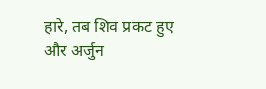हारे, तब शिव प्रकट हुए और अर्जुन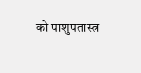को पाशुपतास्त्र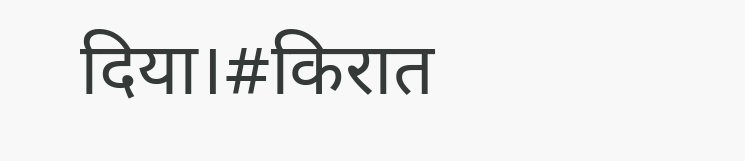दिया।#किरात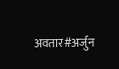अवतार#अर्जुन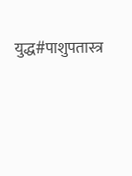युद्ध#पाशुपतास्त्र